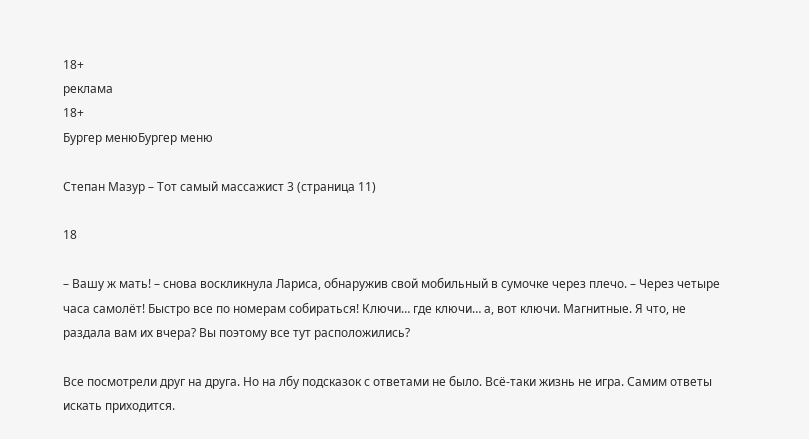18+
реклама
18+
Бургер менюБургер меню

Степан Мазур – Тот самый массажист 3 (страница 11)

18

– Вашу ж мать! – снова воскликнула Лариса, обнаружив свой мобильный в сумочке через плечо. – Через четыре часа самолёт! Быстро все по номерам собираться! Ключи… где ключи… а, вот ключи. Магнитные. Я что, не раздала вам их вчера? Вы поэтому все тут расположились?

Все посмотрели друг на друга. Но на лбу подсказок с ответами не было. Всё-таки жизнь не игра. Самим ответы искать приходится.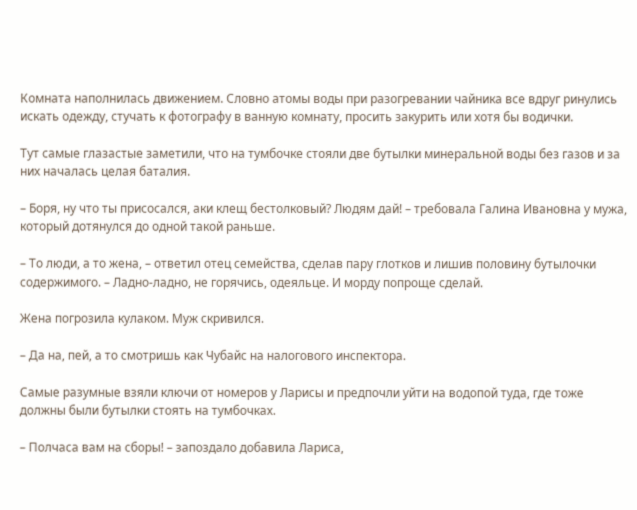Комната наполнилась движением. Словно атомы воды при разогревании чайника все вдруг ринулись искать одежду, стучать к фотографу в ванную комнату, просить закурить или хотя бы водички.

Тут самые глазастые заметили, что на тумбочке стояли две бутылки минеральной воды без газов и за них началась целая баталия.

– Боря, ну что ты присосался, аки клещ бестолковый? Людям дай! – требовала Галина Ивановна у мужа, который дотянулся до одной такой раньше.

– То люди, а то жена, – ответил отец семейства, сделав пару глотков и лишив половину бутылочки содержимого. – Ладно-ладно, не горячись, одеяльце. И морду попроще сделай.

Жена погрозила кулаком. Муж скривился.

– Да на, пей, а то смотришь как Чубайс на налогового инспектора.

Самые разумные взяли ключи от номеров у Ларисы и предпочли уйти на водопой туда, где тоже должны были бутылки стоять на тумбочках.

– Полчаса вам на сборы! – запоздало добавила Лариса,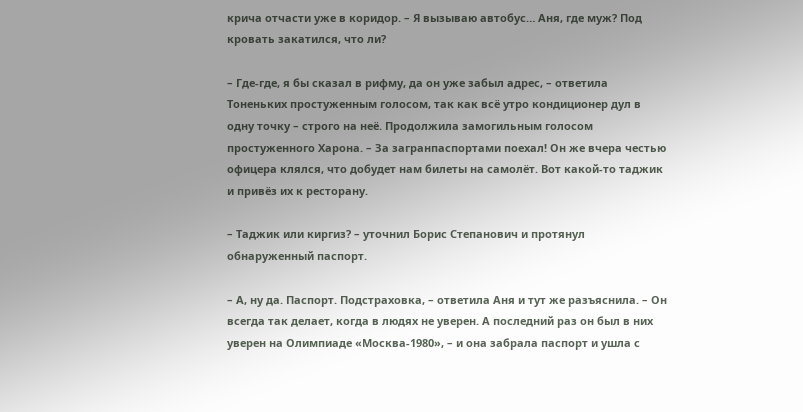крича отчасти уже в коридор. – Я вызываю автобус… Аня, где муж? Под кровать закатился, что ли?

– Где-где, я бы сказал в рифму, да он уже забыл адрес, – ответила Тоненьких простуженным голосом, так как всё утро кондиционер дул в одну точку – строго на неё. Продолжила замогильным голосом простуженного Харона. – За загранпаспортами поехал! Он же вчера честью офицера клялся, что добудет нам билеты на самолёт. Вот какой-то таджик и привёз их к ресторану.

– Таджик или киргиз? – уточнил Борис Степанович и протянул обнаруженный паспорт.

– А, ну да. Паспорт. Подстраховка, – ответила Аня и тут же разъяснила. – Он всегда так делает, когда в людях не уверен. А последний раз он был в них уверен на Олимпиаде «Москва-1980», – и она забрала паспорт и ушла с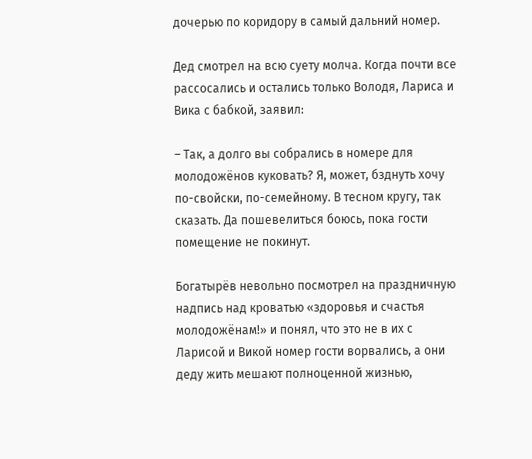дочерью по коридору в самый дальний номер.

Дед смотрел на всю суету молча. Когда почти все рассосались и остались только Володя, Лариса и Вика с бабкой, заявил:

– Так, а долго вы собрались в номере для молодожёнов куковать? Я, может, бзднуть хочу по-свойски, по-семейному. В тесном кругу, так сказать. Да пошевелиться боюсь, пока гости помещение не покинут.

Богатырёв невольно посмотрел на праздничную надпись над кроватью «здоровья и счастья молодожёнам!» и понял, что это не в их с Ларисой и Викой номер гости ворвались, а они деду жить мешают полноценной жизнью,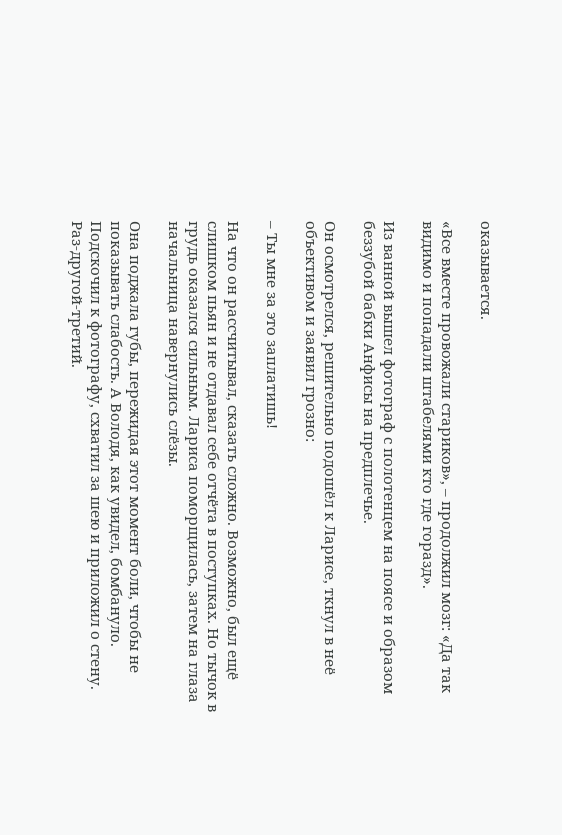оказывается.

«Все вместе провожали стариков», – продолжил мозг: «Да так видимо и попадали штабелями кто где горазд».

Из ванной вышел фотограф с полотенцем на поясе и образом беззубой бабки Анфисы на предплечье.

Он осмотрелся, решительно подошёл к Ларисе, ткнул в неё объективом и заявил грозно:

– Ты мне за это заплатишь!

На что он рассчитывал, сказать сложно. Возможно, был ещё слишком пьян и не отдавал себе отчёта в поступках. Но тычок в грудь оказался сильным. Лариса поморщилась, затем на глаза начальница навернулись слёзы.

Она поджала губы, пережидая этот момент боли, чтобы не показывать слабость. А Володя, как увидел, бомбануло. Подскочил к фотографу, схватил за шею и приложил о стену. Раз-другой-третий.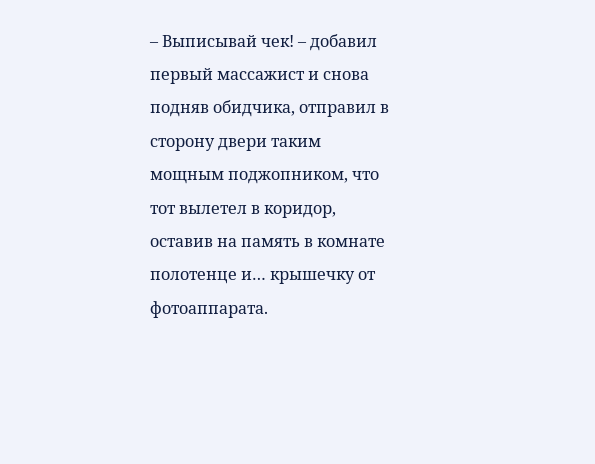– Выписывай чек! – добавил первый массажист и снова подняв обидчика, отправил в сторону двери таким мощным поджопником, что тот вылетел в коридор, оставив на память в комнате полотенце и… крышечку от фотоаппарата.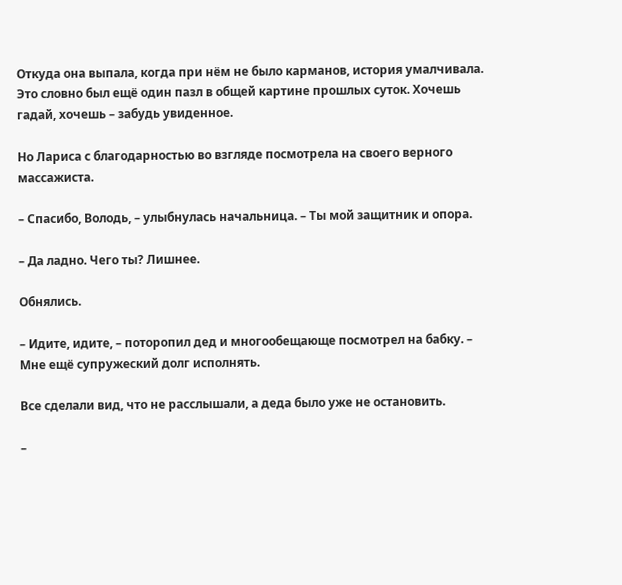Откуда она выпала, когда при нём не было карманов, история умалчивала. Это словно был ещё один пазл в общей картине прошлых суток. Хочешь гадай, хочешь – забудь увиденное.

Но Лариса с благодарностью во взгляде посмотрела на своего верного массажиста.

– Спасибо, Володь, – улыбнулась начальница. – Ты мой защитник и опора.

– Да ладно. Чего ты? Лишнее.

Обнялись.

– Идите, идите, – поторопил дед и многообещающе посмотрел на бабку. – Мне ещё супружеский долг исполнять.

Все сделали вид, что не расслышали, а деда было уже не остановить.

–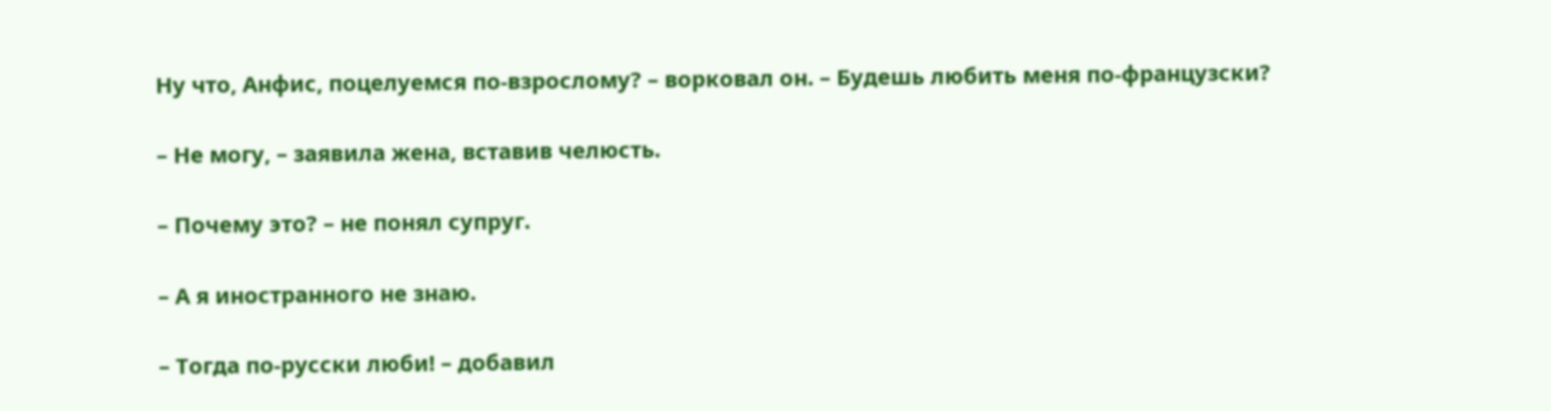Ну что, Анфис, поцелуемся по-взрослому? – ворковал он. – Будешь любить меня по-французски?

– Не могу, – заявила жена, вставив челюсть.

– Почему это? – не понял супруг.

– А я иностранного не знаю.

– Тогда по-русски люби! – добавил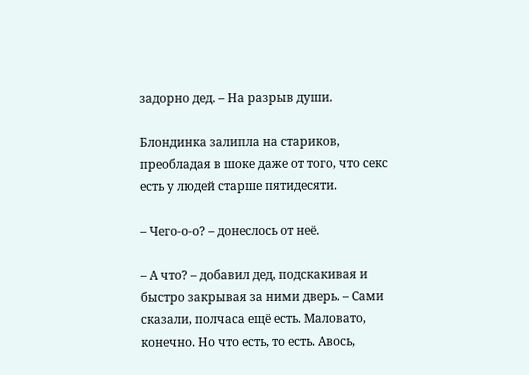задорно дед. – На разрыв души.

Блондинка залипла на стариков, преобладая в шоке даже от того, что секс есть у людей старше пятидесяти.

– Чего-о-о? – донеслось от неё.

– А что? – добавил дед, подскакивая и быстро закрывая за ними дверь. – Сами сказали, полчаса ещё есть. Маловато, конечно. Но что есть, то есть. Авось,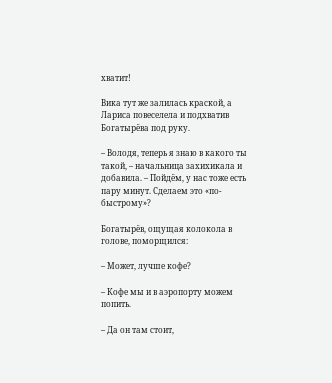хватит!

Вика тут же залилась краской, а Лариса повеселела и подхватив Богатырёва под руку.

– Володя, теперь я знаю в какого ты такой, – начальница захихикала и добавила. – Пойдём, у нас тоже есть пару минут. Сделаем это «по-быстрому»?

Богатырёв, ощущая колокола в голове, поморщился:

– Может, лучше кофе?

– Кофе мы и в аэропорту можем попить.

– Да он там стоит,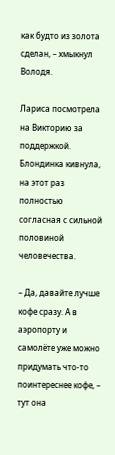как будто из золота сделан, – хмыкнул Володя.

Лариса посмотрела на Викторию за поддержкой. Блондинка кивнула, на этот раз полностью согласная с сильной половиной человечества.

– Да, давайте лучше кофе сразу. А в аэропорту и самолёте уже можно придумать что-то поинтереснее кофе, – тут она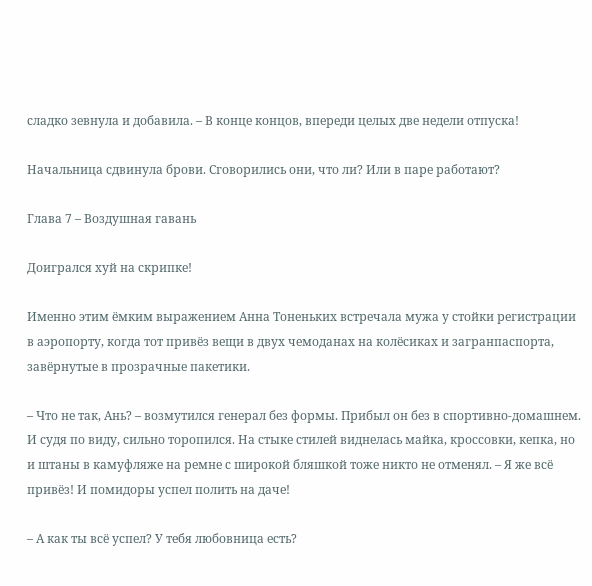сладко зевнула и добавила. – В конце концов, впереди целых две недели отпуска!

Начальница сдвинула брови. Сговорились они, что ли? Или в паре работают?

Глава 7 – Воздушная гавань

Доигрался хуй на скрипке!

Именно этим ёмким выражением Анна Тоненьких встречала мужа у стойки регистрации в аэропорту, когда тот привёз вещи в двух чемоданах на колёсиках и загранпаспорта, завёрнутые в прозрачные пакетики.

– Что не так, Ань? – возмутился генерал без формы. Прибыл он без в спортивно-домашнем. И судя по виду, сильно торопился. На стыке стилей виднелась майка, кроссовки, кепка, но и штаны в камуфляже на ремне с широкой бляшкой тоже никто не отменял. – Я же всё привёз! И помидоры успел полить на даче!

– А как ты всё успел? У тебя любовница есть?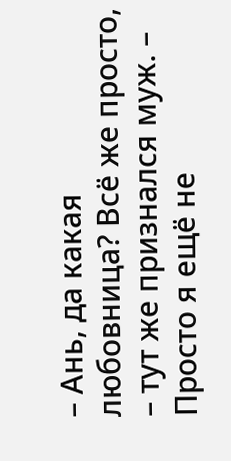– Ань, да какая любовница? Всё же просто, – тут же признался муж. – Просто я ещё не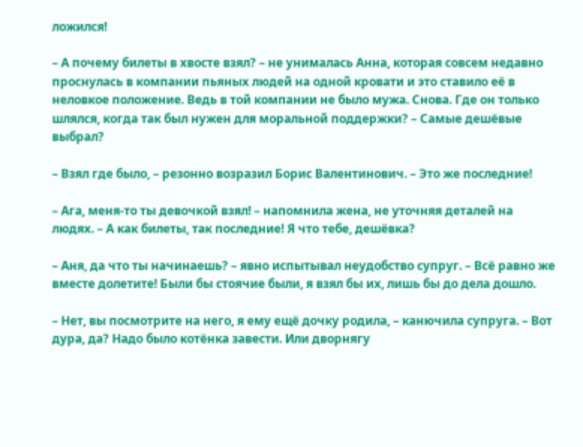ложился!

– А почему билеты в хвосте взял? – не унималась Анна, которая совсем недавно проснулась в компании пьяных людей на одной кровати и это ставило её в неловкое положение. Ведь в той компании не было мужа. Снова. Где он только шлялся, когда так был нужен для моральной поддержки? – Самые дешёвые выбрал?

– Взял где было, – резонно возразил Борис Валентинович. – Это же последние!

– Ага, меня-то ты девочкой взял! – напомнила жена, не уточняя деталей на людях. – А как билеты, так последние! Я что тебе, дешёвка?

– Аня, да что ты начинаешь? – явно испытывал неудобство супруг. – Всё равно же вместе долетите! Были бы стоячие были, я взял бы их, лишь бы до дела дошло.

– Нет, вы посмотрите на него, я ему ещё дочку родила, – канючила супруга. – Вот дура, да? Надо было котёнка завести. Или дворнягу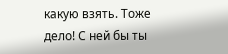какую взять. Тоже дело! С ней бы ты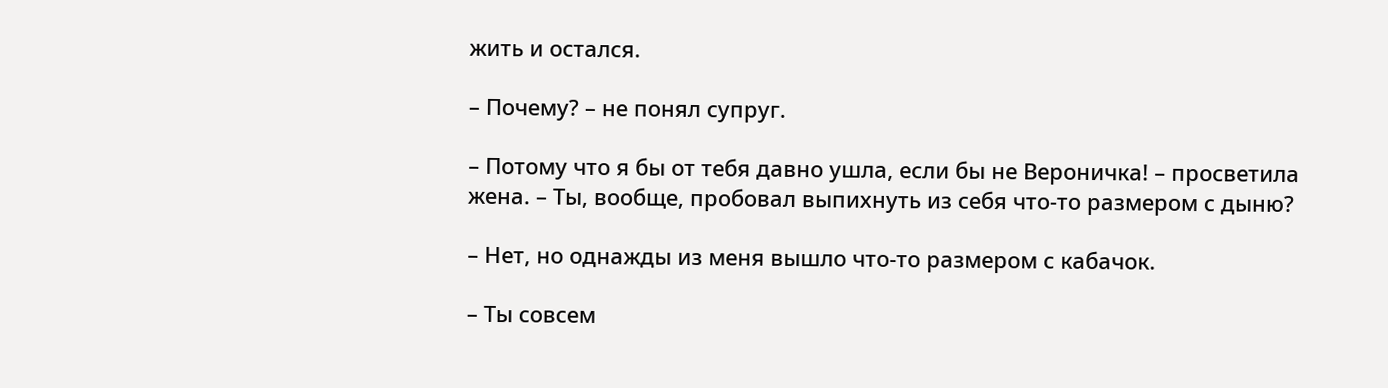жить и остался.

– Почему? – не понял супруг.

– Потому что я бы от тебя давно ушла, если бы не Вероничка! – просветила жена. – Ты, вообще, пробовал выпихнуть из себя что-то размером с дыню?

– Нет, но однажды из меня вышло что-то размером с кабачок.

– Ты совсем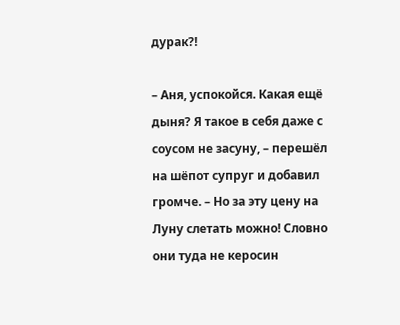дурак?!

– Аня, успокойся. Какая ещё дыня? Я такое в себя даже с соусом не засуну, – перешёл на шёпот супруг и добавил громче. – Но за эту цену на Луну слетать можно! Словно они туда не керосин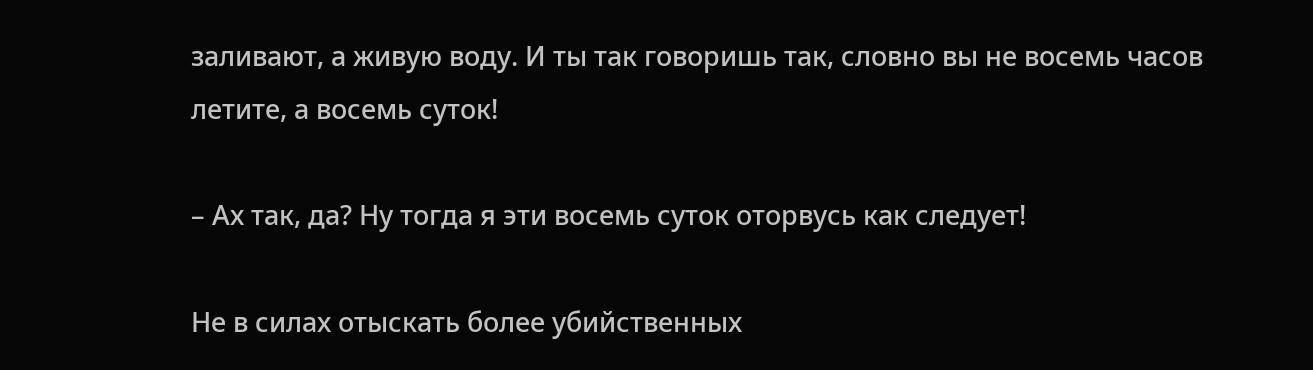заливают, а живую воду. И ты так говоришь так, словно вы не восемь часов летите, а восемь суток!

– Ах так, да? Ну тогда я эти восемь суток оторвусь как следует!

Не в силах отыскать более убийственных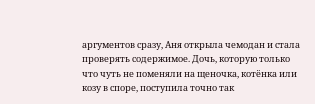аргументов сразу, Аня открыла чемодан и стала проверять содержимое. Дочь, которую только что чуть не поменяли на щеночка, котёнка или козу в споре, поступила точно так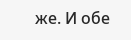же. И обе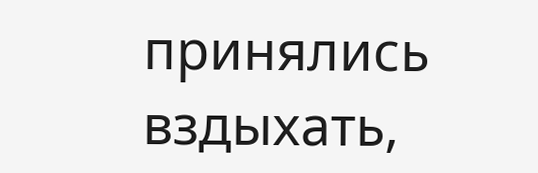принялись вздыхать,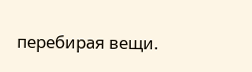перебирая вещи.